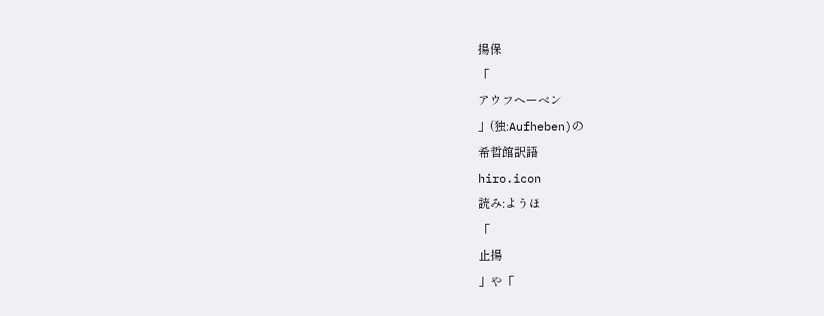揚保
「
アウフヘーベン
」(独:Aufheben)の
希哲館訳語
hiro.icon
読み:ようほ
「
止揚
」や「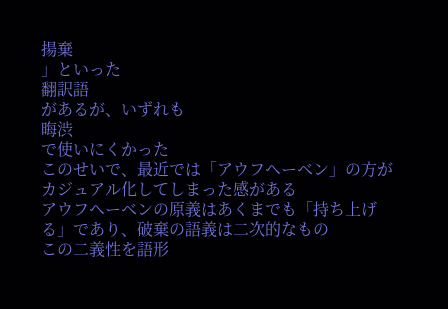揚棄
」といった
翻訳語
があるが、いずれも
晦渋
で使いにくかった
このせいで、最近では「アウフヘーベン」の方がカジュアル化してしまった感がある
アウフヘーベンの原義はあくまでも「持ち上げる」であり、破棄の語義は二次的なもの
この二義性を語形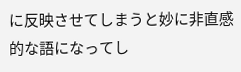に反映させてしまうと妙に非直感的な語になってし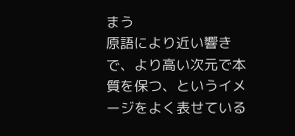まう
原語により近い響きで、より高い次元で本質を保つ、というイメージをよく表せている